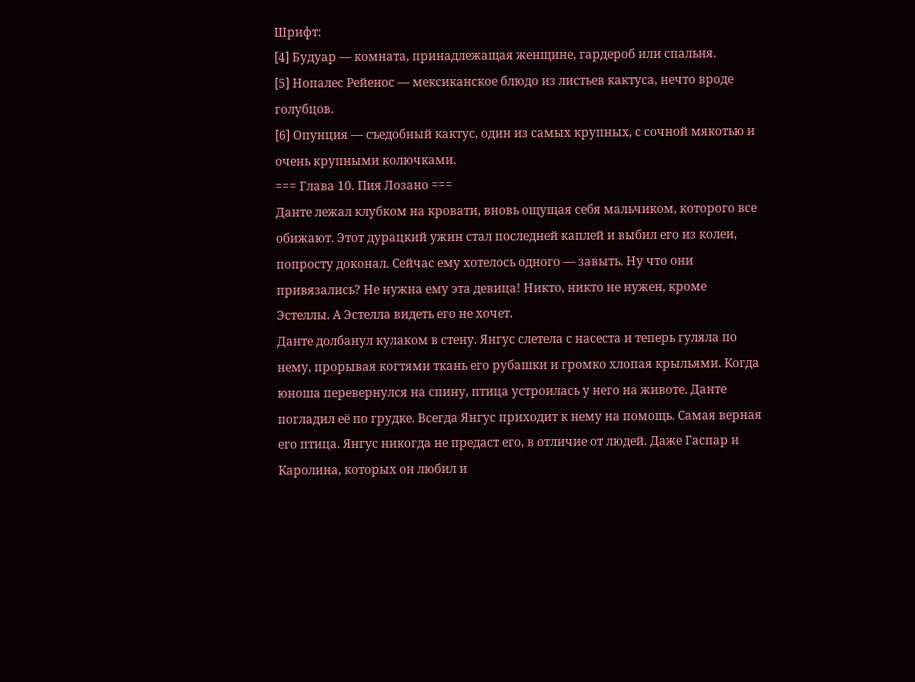Шрифт:
[4] Будуар — комната, принадлежащая женщине, гардероб или спальня.
[5] Нопалес Рейенос — мексиканское блюдо из листьев кактуса, нечто вроде голубцов.
[6] Опунция — съедобный кактус, один из самых крупных, с сочной мякотью и очень крупными колючками.
=== Глава 10. Пия Лозано ===
Данте лежал клубком на кровати, вновь ощущая себя мальчиком, которого все обижают. Этот дурацкий ужин стал последней каплей и выбил его из колеи, попросту доконал. Сейчас ему хотелось одного — завыть. Ну что они привязались? Не нужна ему эта девица! Никто, никто не нужен, кроме Эстеллы. А Эстелла видеть его не хочет.
Данте долбанул кулаком в стену. Янгус слетела с насеста и теперь гуляла по нему, прорывая когтями ткань его рубашки и громко хлопая крыльями. Когда юноша перевернулся на спину, птица устроилась у него на животе. Данте погладил её по грудке. Всегда Янгус приходит к нему на помощь. Самая верная его птица. Янгус никогда не предаст его, в отличие от людей. Даже Гаспар и Каролина, которых он любил и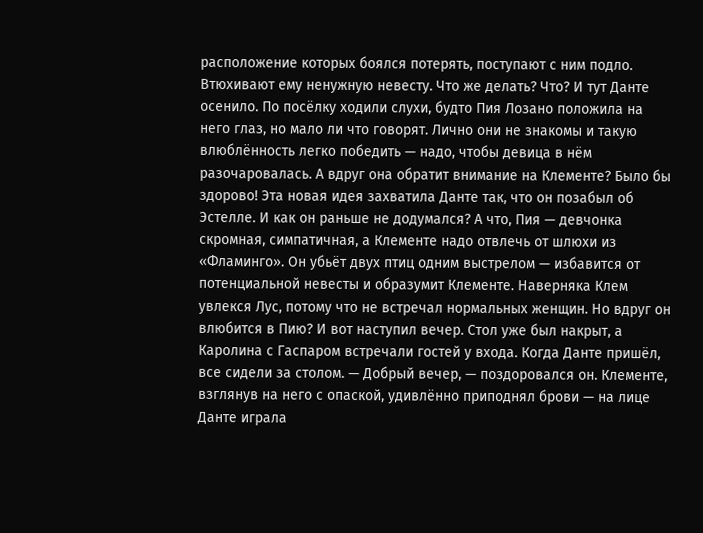расположение которых боялся потерять, поступают с ним подло. Втюхивают ему ненужную невесту. Что же делать? Что? И тут Данте осенило. По посёлку ходили слухи, будто Пия Лозано положила на него глаз, но мало ли что говорят. Лично они не знакомы и такую влюблённость легко победить — надо, чтобы девица в нём разочаровалась. А вдруг она обратит внимание на Клементе? Было бы здорово! Эта новая идея захватила Данте так, что он позабыл об Эстелле. И как он раньше не додумался? А что, Пия — девчонка скромная, симпатичная, а Клементе надо отвлечь от шлюхи из «Фламинго». Он убьёт двух птиц одним выстрелом — избавится от потенциальной невесты и образумит Клементе. Наверняка Клем увлекся Лус, потому что не встречал нормальных женщин. Но вдруг он влюбится в Пию? И вот наступил вечер. Стол уже был накрыт, а Каролина с Гаспаром встречали гостей у входа. Когда Данте пришёл, все сидели за столом. — Добрый вечер, — поздоровался он. Клементе, взглянув на него с опаской, удивлённо приподнял брови — на лице Данте играла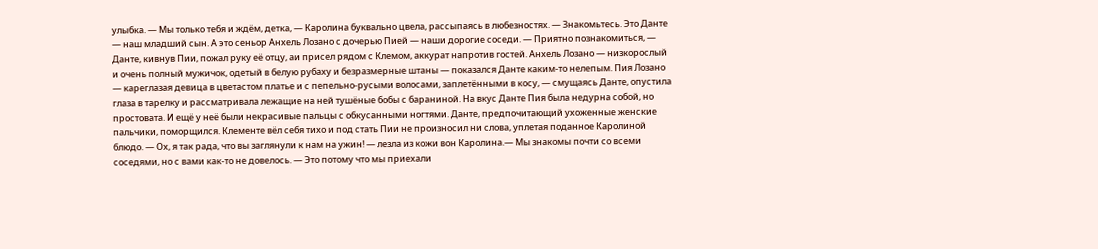улыбка. — Мы только тебя и ждём, детка, — Каролина буквально цвела, рассыпаясь в любезностях. — Знакомьтесь. Это Данте — наш младший сын. А это сеньор Анхель Лозано с дочерью Пией — наши дорогие соседи. — Приятно познакомиться, — Данте, кивнув Пии, пожал руку её отцу, аи присел рядом с Клемом, аккурат напротив гостей. Анхель Лозано — низкорослый и очень полный мужичок, одетый в белую рубаху и безразмерные штаны — показался Данте каким-то нелепым. Пия Лозано — кареглазая девица в цветастом платье и с пепельно-русыми волосами, заплетёнными в косу, — смущаясь Данте, опустила глаза в тарелку и рассматривала лежащие на ней тушёные бобы с бараниной. На вкус Данте Пия была недурна собой, но простовата. И ещё у неё были некрасивые пальцы с обкусанными ногтями. Данте, предпочитающий ухоженные женские пальчики, поморщился. Клементе вёл себя тихо и под стать Пии не произносил ни слова, уплетая поданное Каролиной блюдо. — Ох, я так рада, что вы заглянули к нам на ужин! — лезла из кожи вон Каролина.— Мы знакомы почти со всеми соседями, но с вами как-то не довелось. — Это потому что мы приехали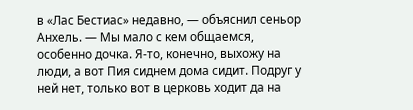в «Лас Бестиас» недавно, — объяснил сеньор Анхель. — Мы мало с кем общаемся, особенно дочка. Я-то, конечно, выхожу на люди, а вот Пия сиднем дома сидит. Подруг у ней нет, только вот в церковь ходит да на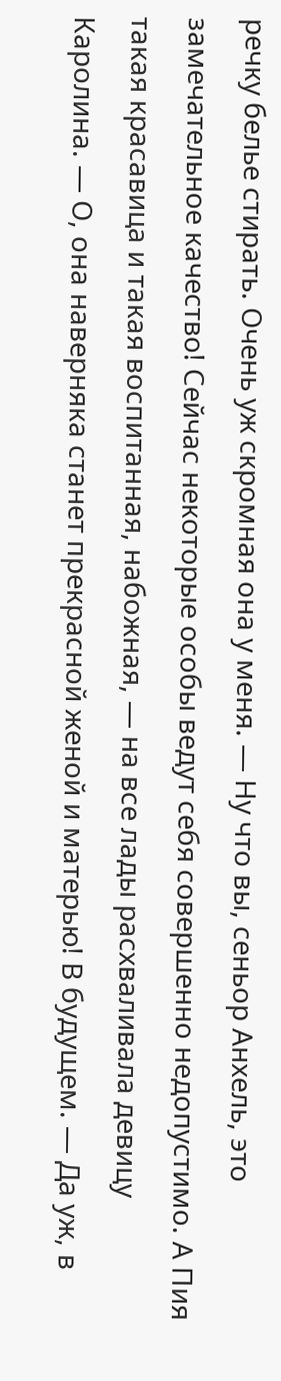речку белье стирать. Очень уж скромная она у меня. — Ну что вы, сеньор Анхель, это замечательное качество! Сейчас некоторые особы ведут себя совершенно недопустимо. А Пия такая красавица и такая воспитанная, набожная, — на все лады расхваливала девицу Каролина. — О, она наверняка станет прекрасной женой и матерью! В будущем. — Да уж, в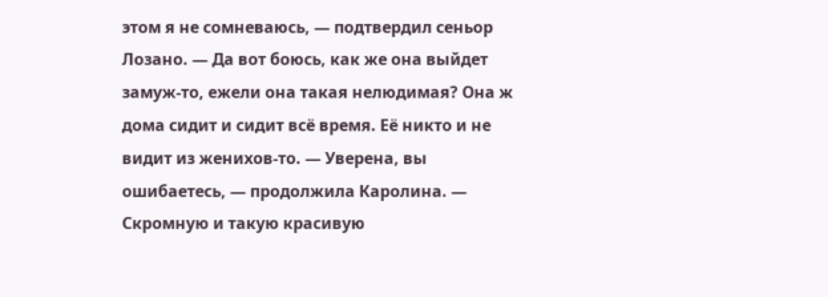этом я не сомневаюсь, — подтвердил сеньор Лозано. — Да вот боюсь, как же она выйдет замуж-то, ежели она такая нелюдимая? Она ж дома сидит и сидит всё время. Её никто и не видит из женихов-то. — Уверена, вы ошибаетесь, — продолжила Каролина. — Скромную и такую красивую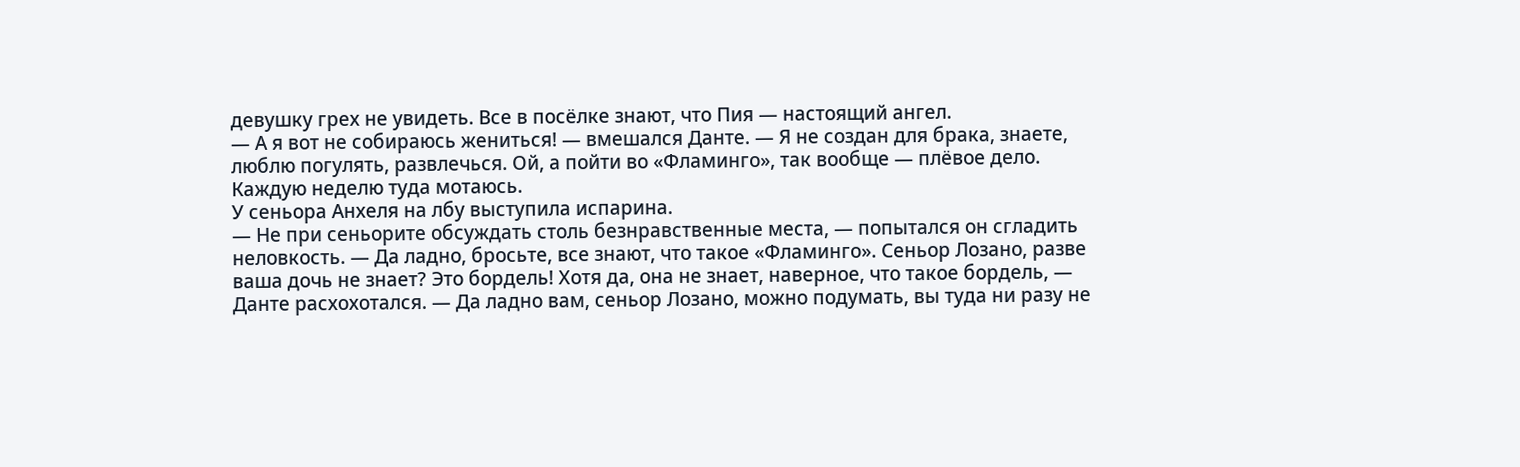девушку грех не увидеть. Все в посёлке знают, что Пия — настоящий ангел.
— А я вот не собираюсь жениться! — вмешался Данте. — Я не создан для брака, знаете, люблю погулять, развлечься. Ой, а пойти во «Фламинго», так вообще — плёвое дело. Каждую неделю туда мотаюсь.
У сеньора Анхеля на лбу выступила испарина.
— Не при сеньорите обсуждать столь безнравственные места, — попытался он сгладить неловкость. — Да ладно, бросьте, все знают, что такое «Фламинго». Сеньор Лозано, разве ваша дочь не знает? Это бордель! Хотя да, она не знает, наверное, что такое бордель, — Данте расхохотался. — Да ладно вам, сеньор Лозано, можно подумать, вы туда ни разу не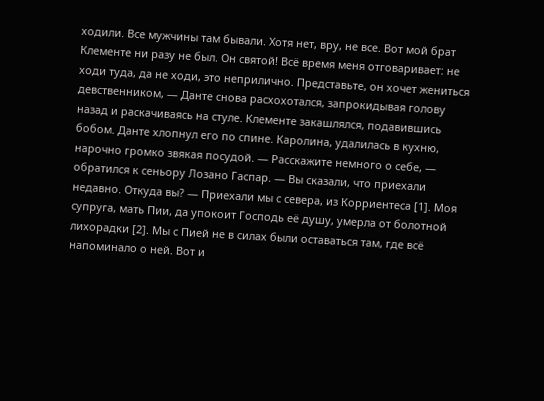ходили. Все мужчины там бывали. Хотя нет, вру, не все. Вот мой брат Клементе ни разу не был. Он святой! Всё время меня отговаривает: не ходи туда, да не ходи, это неприлично. Представьте, он хочет жениться девственником, — Данте снова расхохотался, запрокидывая голову назад и раскачиваясь на стуле. Клементе закашлялся, подавившись бобом. Данте хлопнул его по спине. Каролина, удалилась в кухню, нарочно громко звякая посудой. — Расскажите немного о себе, — обратился к сеньору Лозано Гаспар. — Вы сказали, что приехали недавно. Откуда вы? — Приехали мы с севера, из Корриентеса [1]. Моя супруга, мать Пии, да упокоит Господь её душу, умерла от болотной лихорадки [2]. Мы с Пией не в силах были оставаться там, где всё напоминало о ней. Вот и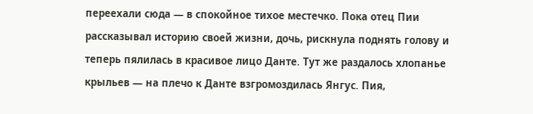переехали сюда — в спокойное тихое местечко. Пока отец Пии рассказывал историю своей жизни, дочь, рискнула поднять голову и теперь пялилась в красивое лицо Данте. Тут же раздалось хлопанье крыльев — на плечо к Данте взгромоздилась Янгус. Пия,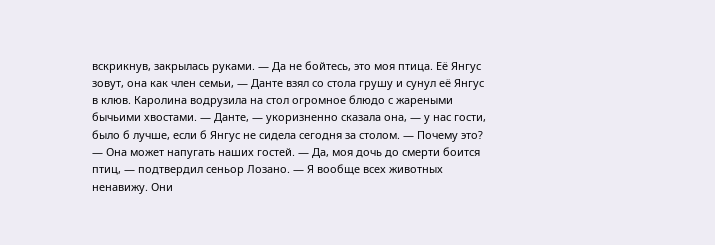вскрикнув, закрылась руками. — Да не бойтесь, это моя птица. Её Янгус зовут, она как член семьи, — Данте взял со стола грушу и сунул её Янгус в клюв. Каролина водрузила на стол огромное блюдо с жареными бычьими хвостами. — Данте, — укоризненно сказала она, — у нас гости, было б лучше, если б Янгус не сидела сегодня за столом. — Почему это? — Она может напугать наших гостей. — Да, моя дочь до смерти боится птиц, — подтвердил сеньор Лозано. — Я вообще всех животных ненавижу. Они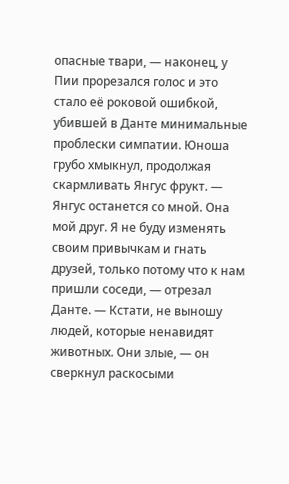опасные твари, — наконец, у Пии прорезался голос и это стало её роковой ошибкой, убившей в Данте минимальные проблески симпатии. Юноша грубо хмыкнул, продолжая скармливать Янгус фрукт. — Янгус останется со мной. Она мой друг. Я не буду изменять своим привычкам и гнать друзей, только потому что к нам пришли соседи, — отрезал Данте. — Кстати, не выношу людей, которые ненавидят животных. Они злые, — он сверкнул раскосыми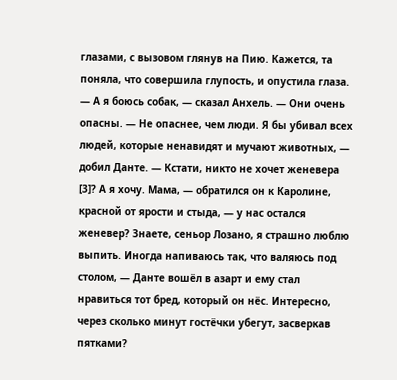глазами, с вызовом глянув на Пию. Кажется, та поняла, что совершила глупость, и опустила глаза. — А я боюсь собак, — сказал Анхель. — Они очень опасны. — Не опаснее, чем люди. Я бы убивал всех людей, которые ненавидят и мучают животных, — добил Данте. — Кстати, никто не хочет женевера [3]? А я хочу. Мама, — обратился он к Каролине, красной от ярости и стыда, — у нас остался женевер? Знаете, сеньор Лозано, я страшно люблю выпить. Иногда напиваюсь так, что валяюсь под столом, — Данте вошёл в азарт и ему стал нравиться тот бред, который он нёс. Интересно, через сколько минут гостёчки убегут, засверкав пятками?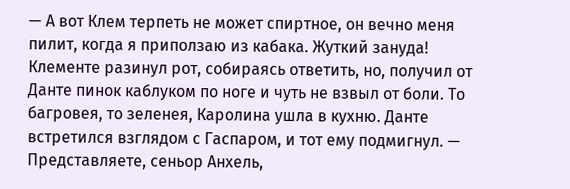— А вот Клем терпеть не может спиртное, он вечно меня пилит, когда я приползаю из кабака. Жуткий зануда! Клементе разинул рот, собираясь ответить, но, получил от Данте пинок каблуком по ноге и чуть не взвыл от боли. То багровея, то зеленея, Каролина ушла в кухню. Данте встретился взглядом с Гаспаром, и тот ему подмигнул. — Представляете, сеньор Анхель,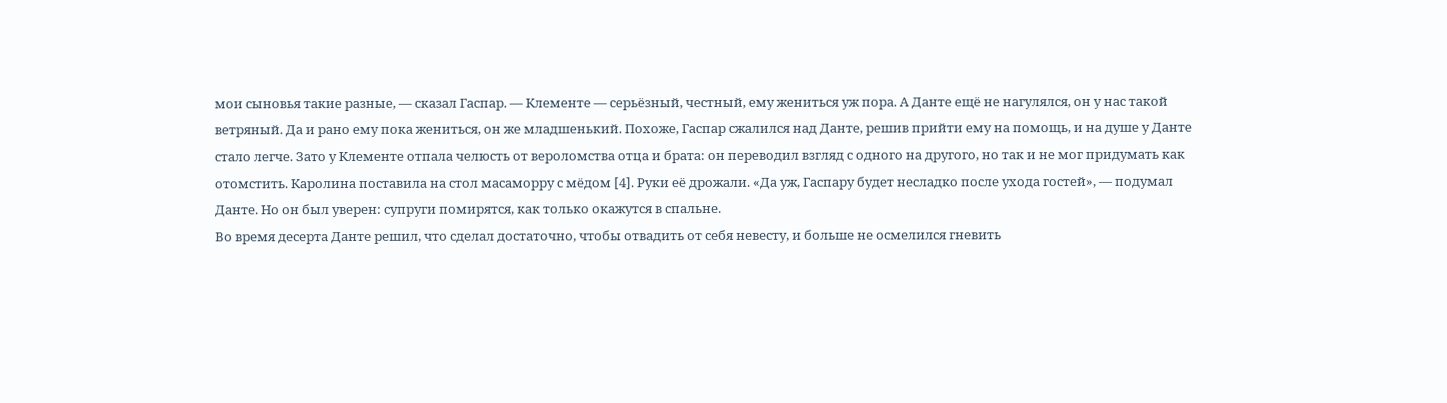мои сыновья такие разные, — сказал Гаспар. — Клементе — серьёзный, честный, ему жениться уж пора. А Данте ещё не нагулялся, он у нас такой ветряный. Да и рано ему пока жениться, он же младшенький. Похоже, Гаспар сжалился над Данте, решив прийти ему на помощь, и на душе у Данте стало легче. Зато у Клементе отпала челюсть от вероломства отца и брата: он переводил взгляд с одного на другого, но так и не мог придумать как отомстить. Каролина поставила на стол масаморру с мёдом [4]. Руки её дрожали. «Да уж, Гаспару будет несладко после ухода гостей», — подумал Данте. Но он был уверен: супруги помирятся, как только окажутся в спальне.
Во время десерта Данте решил, что сделал достаточно, чтобы отвадить от себя невесту, и больше не осмелился гневить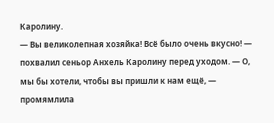Каролину.
— Вы великолепная хозяйка! Всё было очень вкусно! — похвалил сеньор Анхель Каролину перед уходом. — О, мы бы хотели, чтобы вы пришли к нам ещё, — промямлила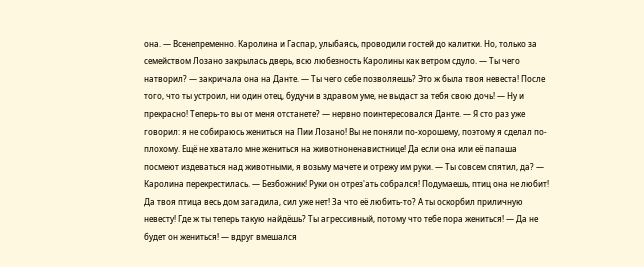она. — Всенепременно. Каролина и Гаспар, улыбаясь, проводили гостей до калитки. Но, только за семейством Лозано закрылась дверь, всю любезность Каролины как ветром сдуло. — Ты чего натворил? — закричала она на Данте. — Ты чего себе позволяешь? Это ж была твоя невеста! После того, что ты устроил, ни один отец, будучи в здравом уме, не выдаст за тебя свою дочь! — Ну и прекрасно! Теперь-то вы от меня отстанете? — нервно поинтересовался Данте. — Я сто раз уже говорил: я не собираюсь жениться на Пии Лозано! Вы не поняли по-хорошему, поэтому я сделал по-плохому. Ещё не хватало мне жениться на животноненавистнице! Да если она или её папаша посмеют издеваться над животными, я возьму мачете и отрежу им руки. — Ты совсем спятил, да? — Каролина перекрестилась. — Безбожник! Руки он отрез'aть собрался! Подумаешь, птиц она не любит! Да твоя птица весь дом загадила, сил уже нет! За что её любить-то? А ты оскорбил приличную невесту! Где ж ты теперь такую найдёшь? Ты агрессивный, потому что тебе пора жениться! — Да не будет он жениться! — вдруг вмешался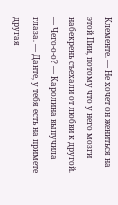Клементе. — Не хочет он жениться на этой Пии, потому что у него мозги набекрень съехали от любви к другой. — Чего-о-о? — Каролина выпучила глаза. — Данте, у тебя есть на примете другая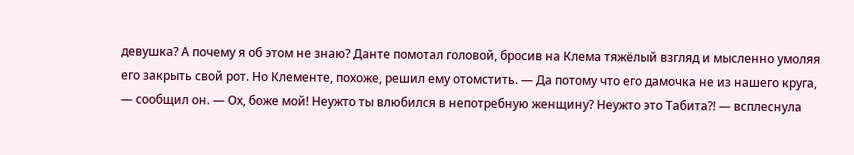девушка? А почему я об этом не знаю? Данте помотал головой, бросив на Клема тяжёлый взгляд и мысленно умоляя его закрыть свой рот. Но Клементе, похоже, решил ему отомстить. — Да потому что его дамочка не из нашего круга, — сообщил он. — Ох, боже мой! Неужто ты влюбился в непотребную женщину? Неужто это Табита?! — всплеснула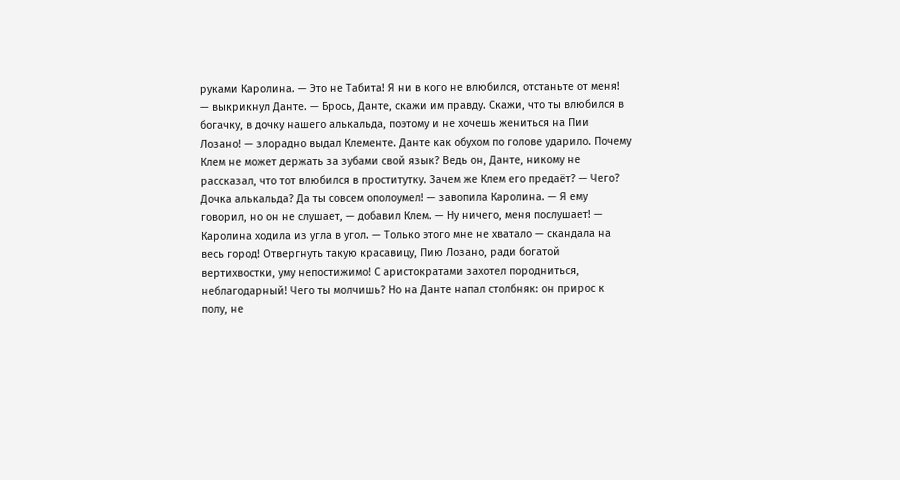руками Каролина. — Это не Табита! Я ни в кого не влюбился, отстаньте от меня! — выкрикнул Данте. — Брось, Данте, скажи им правду. Скажи, что ты влюбился в богачку, в дочку нашего алькальда, поэтому и не хочешь жениться на Пии Лозано! — злорадно выдал Клементе. Данте как обухом по голове ударило. Почему Клем не может держать за зубами свой язык? Ведь он, Данте, никому не рассказал, что тот влюбился в проститутку. Зачем же Клем его предаёт? — Чего? Дочка алькальда? Да ты совсем ополоумел! — завопила Каролина. — Я ему говорил, но он не слушает, — добавил Клем. — Ну ничего, меня послушает! — Каролина ходила из угла в угол. — Только этого мне не хватало — скандала на весь город! Отвергнуть такую красавицу, Пию Лозано, ради богатой вертихвостки, уму непостижимо! С аристократами захотел породниться, неблагодарный! Чего ты молчишь? Но на Данте напал столбняк: он прирос к полу, не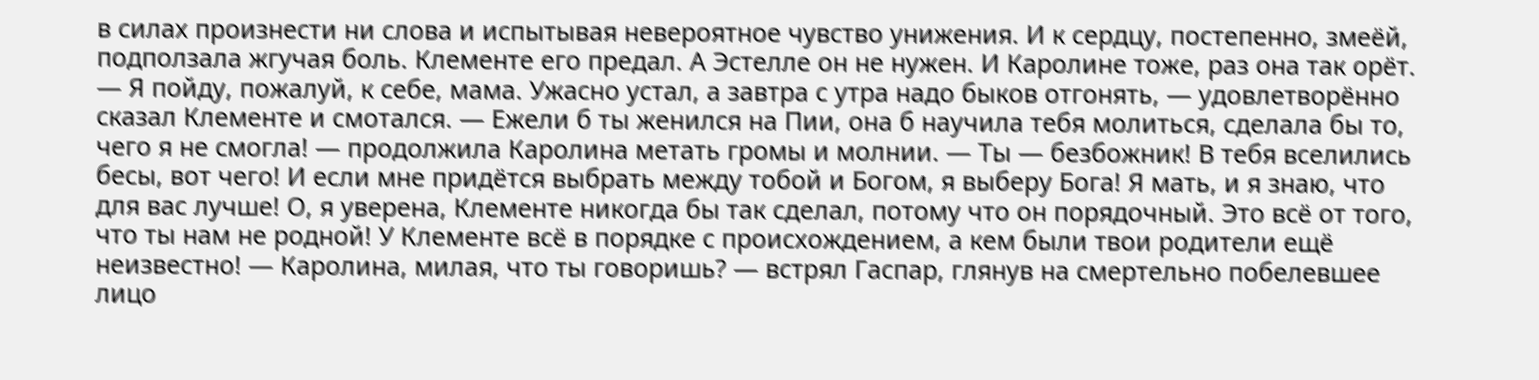в силах произнести ни слова и испытывая невероятное чувство унижения. И к сердцу, постепенно, змеёй, подползала жгучая боль. Клементе его предал. А Эстелле он не нужен. И Каролине тоже, раз она так орёт. — Я пойду, пожалуй, к себе, мама. Ужасно устал, а завтра с утра надо быков отгонять, — удовлетворённо сказал Клементе и смотался. — Ежели б ты женился на Пии, она б научила тебя молиться, сделала бы то, чего я не смогла! — продолжила Каролина метать громы и молнии. — Ты — безбожник! В тебя вселились бесы, вот чего! И если мне придётся выбрать между тобой и Богом, я выберу Бога! Я мать, и я знаю, что для вас лучше! О, я уверена, Клементе никогда бы так сделал, потому что он порядочный. Это всё от того, что ты нам не родной! У Клементе всё в порядке с происхождением, а кем были твои родители ещё неизвестно! — Каролина, милая, что ты говоришь? — встрял Гаспар, глянув на смертельно побелевшее лицо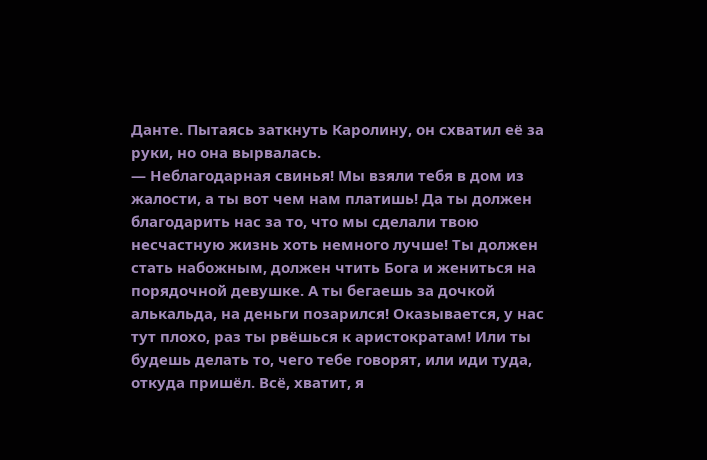Данте. Пытаясь заткнуть Каролину, он схватил её за руки, но она вырвалась.
— Неблагодарная свинья! Мы взяли тебя в дом из жалости, а ты вот чем нам платишь! Да ты должен благодарить нас за то, что мы сделали твою несчастную жизнь хоть немного лучше! Ты должен стать набожным, должен чтить Бога и жениться на порядочной девушке. А ты бегаешь за дочкой алькальда, на деньги позарился! Оказывается, у нас тут плохо, раз ты рвёшься к аристократам! Или ты будешь делать то, чего тебе говорят, или иди туда, откуда пришёл. Всё, хватит, я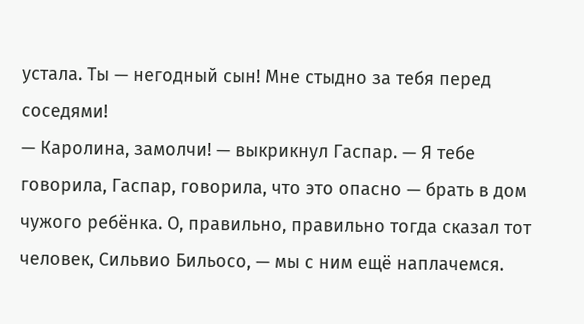устала. Ты — негодный сын! Мне стыдно за тебя перед соседями!
— Каролина, замолчи! — выкрикнул Гаспар. — Я тебе говорила, Гаспар, говорила, что это опасно — брать в дом чужого ребёнка. О, правильно, правильно тогда сказал тот человек, Сильвио Бильосо, — мы с ним ещё наплачемся.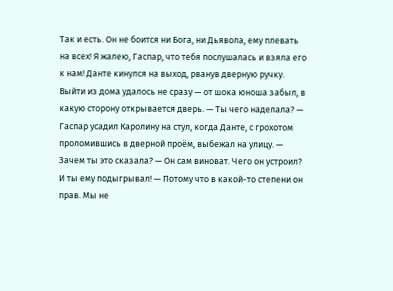Так и есть. Он не боится ни Бога, ни Дьявола, ему плевать на всех! Я жалею, Гаспар, что тебя послушалась и взяла его к нам! Данте кинулся на выход, рванув дверную ручку. Выйти из дома удалось не сразу — от шока юноша забыл, в какую сторону открывается дверь. — Ты чего наделала? — Гаспар усадил Каролину на стул, когда Данте, с грохотом проломившись в дверной проём, выбежал на улицу. — Зачем ты это сказала? — Он сам виноват. Чего он устроил? И ты ему подыгрывал! — Потому что в какой-то степени он прав. Мы не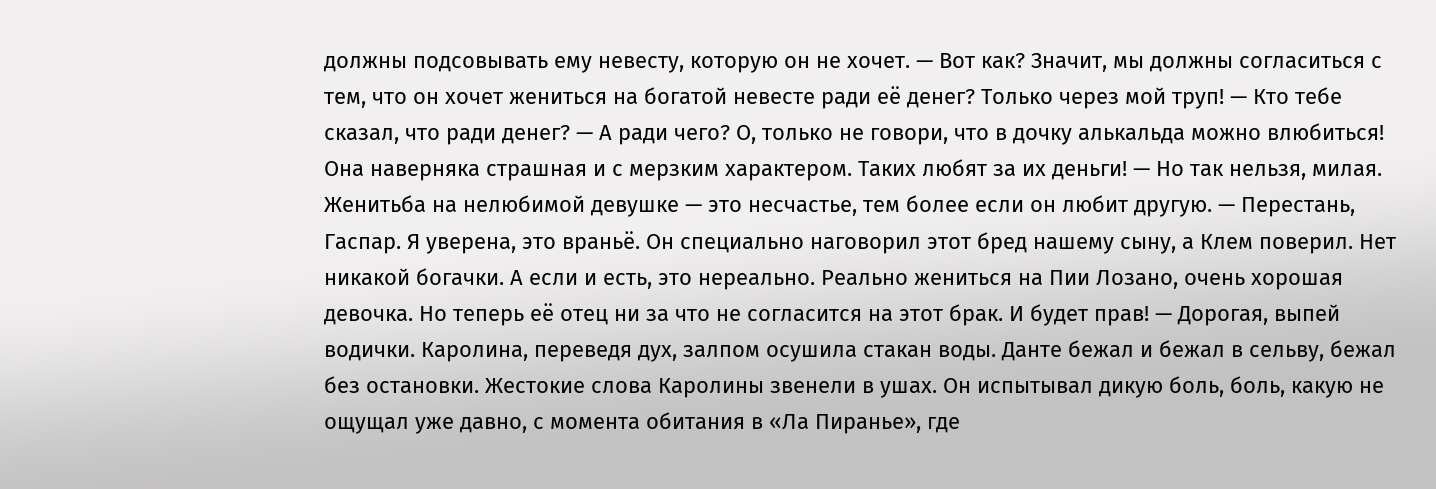должны подсовывать ему невесту, которую он не хочет. — Вот как? Значит, мы должны согласиться с тем, что он хочет жениться на богатой невесте ради её денег? Только через мой труп! — Кто тебе сказал, что ради денег? — А ради чего? О, только не говори, что в дочку алькальда можно влюбиться! Она наверняка страшная и с мерзким характером. Таких любят за их деньги! — Но так нельзя, милая. Женитьба на нелюбимой девушке — это несчастье, тем более если он любит другую. — Перестань, Гаспар. Я уверена, это враньё. Он специально наговорил этот бред нашему сыну, а Клем поверил. Нет никакой богачки. А если и есть, это нереально. Реально жениться на Пии Лозано, очень хорошая девочка. Но теперь её отец ни за что не согласится на этот брак. И будет прав! — Дорогая, выпей водички. Каролина, переведя дух, залпом осушила стакан воды. Данте бежал и бежал в сельву, бежал без остановки. Жестокие слова Каролины звенели в ушах. Он испытывал дикую боль, боль, какую не ощущал уже давно, с момента обитания в «Ла Пиранье», где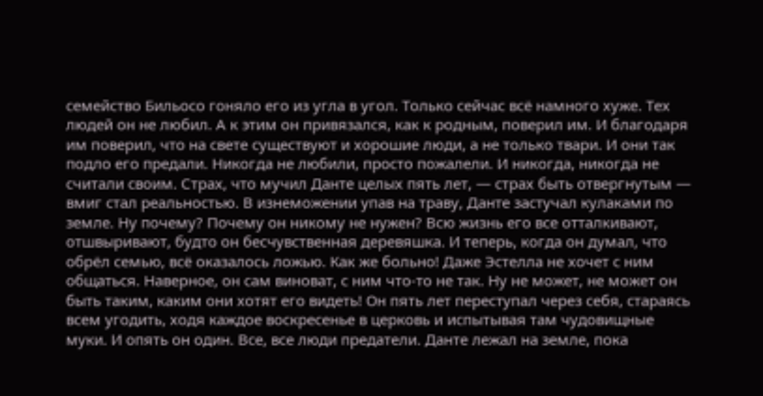семейство Бильосо гоняло его из угла в угол. Только сейчас всё намного хуже. Тех людей он не любил. А к этим он привязался, как к родным, поверил им. И благодаря им поверил, что на свете существуют и хорошие люди, а не только твари. И они так подло его предали. Никогда не любили, просто пожалели. И никогда, никогда не считали своим. Страх, что мучил Данте целых пять лет, — страх быть отвергнутым — вмиг стал реальностью. В изнеможении упав на траву, Данте застучал кулаками по земле. Ну почему? Почему он никому не нужен? Всю жизнь его все отталкивают, отшвыривают, будто он бесчувственная деревяшка. И теперь, когда он думал, что обрёл семью, всё оказалось ложью. Как же больно! Даже Эстелла не хочет с ним общаться. Наверное, он сам виноват, с ним что-то не так. Ну не может, не может он быть таким, каким они хотят его видеть! Он пять лет переступал через себя, стараясь всем угодить, ходя каждое воскресенье в церковь и испытывая там чудовищные муки. И опять он один. Все, все люди предатели. Данте лежал на земле, пока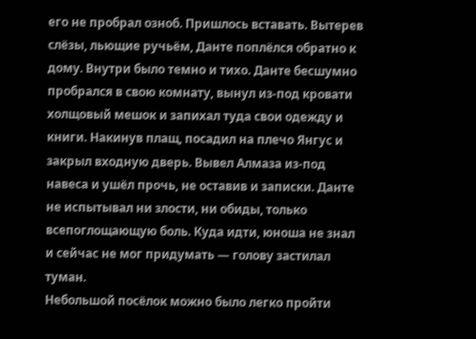его не пробрал озноб. Пришлось вставать. Вытерев слёзы, льющие ручьём, Данте поплёлся обратно к дому. Внутри было темно и тихо. Данте бесшумно пробрался в свою комнату, вынул из-под кровати холщовый мешок и запихал туда свои одежду и книги. Накинув плащ, посадил на плечо Янгус и закрыл входную дверь. Вывел Алмаза из-под навеса и ушёл прочь, не оставив и записки. Данте не испытывал ни злости, ни обиды, только всепоглощающую боль. Куда идти, юноша не знал и сейчас не мог придумать — голову застилал туман.
Небольшой посёлок можно было легко пройти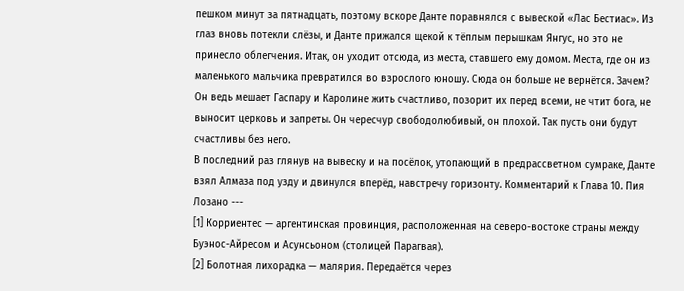пешком минут за пятнадцать, поэтому вскоре Данте поравнялся с вывеской «Лас Бестиас». Из глаз вновь потекли слёзы, и Данте прижался щекой к тёплым перышкам Янгус, но это не принесло облегчения. Итак, он уходит отсюда, из места, ставшего ему домом. Места, где он из маленького мальчика превратился во взрослого юношу. Сюда он больше не вернётся. Зачем? Он ведь мешает Гаспару и Каролине жить счастливо, позорит их перед всеми, не чтит бога, не выносит церковь и запреты. Он чересчур свободолюбивый, он плохой. Так пусть они будут счастливы без него.
В последний раз глянув на вывеску и на посёлок, утопающий в предрассветном сумраке, Данте взял Алмаза под узду и двинулся вперёд, навстречу горизонту. Комментарий к Глава 10. Пия Лозано ---
[1] Корриентес — аргентинская провинция, расположенная на северо-востоке страны между Буэнос-Айресом и Асунсьоном (столицей Парагвая).
[2] Болотная лихорадка — малярия. Передаётся через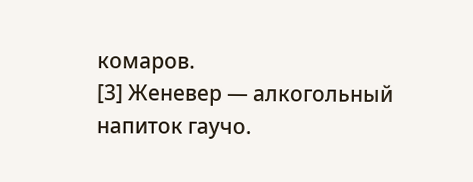комаров.
[3] Женевер — алкогольный напиток гаучо.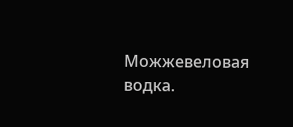Можжевеловая водка.